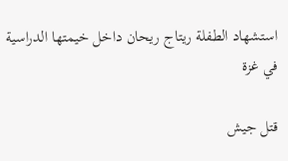استشهاد الطفلة ريتاج ريحان داخل خيمتها الدراسية في غزة

قتل جيش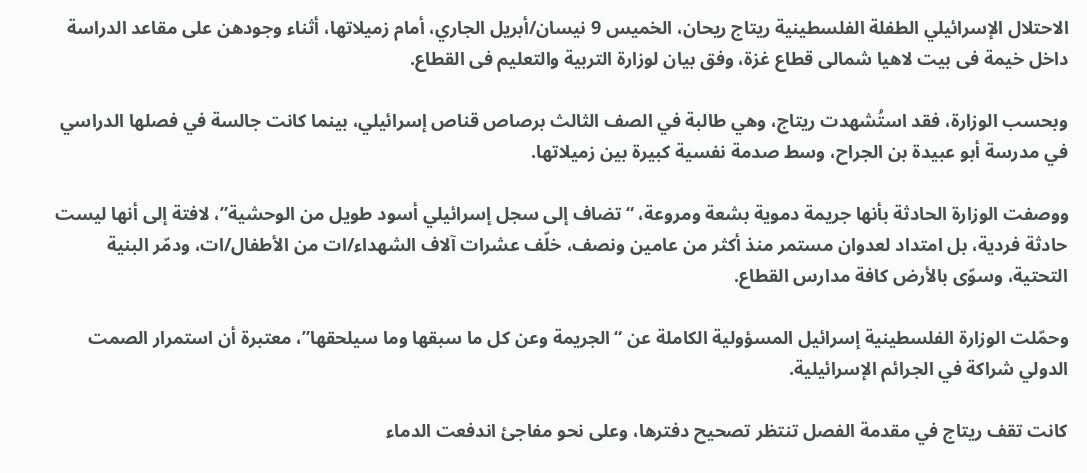الاحتلال الإسرائيلي الطفلة الفلسطينية ريتاج ريحان، الخميس 9 نيسان/أبريل الجاري، أمام زميلاتها، أثناء وجودهن على مقاعد الدراسة داخل خيمة فى بيت لاهيا شمالى قطاع غزة، وفق بيان لوزارة التربية والتعليم فى القطاع.

وبحسب الوزارة، فقد استُشهدت ريتاج، وهي طالبة في الصف الثالث برصاص قناص إسرائيلي، بينما كانت جالسة في فصلها الدراسي في مدرسة أبو عبيدة بن الجراح، وسط صدمة نفسية كبيرة بين زميلاتها.

ووصفت الوزارة الحادثة بأنها جريمة دموية بشعة ومروعة، “تضاف إلى سجل إسرائيلي أسود طويل من الوحشية”، لافتة إلى أنها ليست حادثة فردية، بل امتداد لعدوان مستمر منذ أكثر من عامين ونصف، خلّف عشرات آلاف الشهداء/ات من الأطفال/ات، ودمّر البنية التحتية، وسوّى بالأرض كافة مدارس القطاع.

وحمّلت الوزارة الفلسطينية إسرائيل المسؤولية الكاملة عن “الجريمة وعن كل ما سبقها وما سيلحقها”، معتبرة أن استمرار الصمت الدولي شراكة في الجرائم الإسرائيلية.

كانت تقف ريتاج في مقدمة الفصل تنتظر تصحيح دفترها، وعلى نحو مفاجئ اندفعت الدماء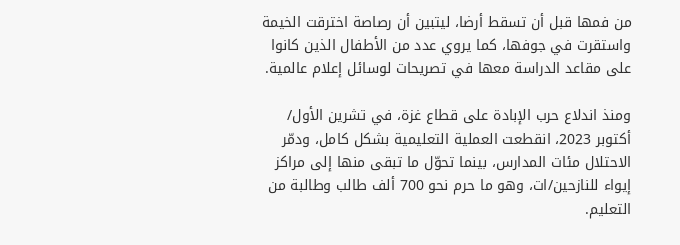من فمها قبل أن تسقط أرضا، ليتبين أن رصاصة اخترقت الخيمة واستقرت في جوفها، كما يروي عدد من الأطفال الذين كانوا على مقاعد الدراسة معها في تصريحات لوسائل إعلام عالمية.

ومنذ اندلاع حرب الإبادة على قطاع غزة، في تشرين الأول/ أكتوبر 2023، انقطعت العملية التعليمية بشكل كامل، ودمّر الاحتلال مئات المدارس، بينما تحوّل ما تبقى منها إلى مراكز إيواء للنازحين/ات، وهو ما حرم نحو 700 ألف طالب وطالبة من التعليم.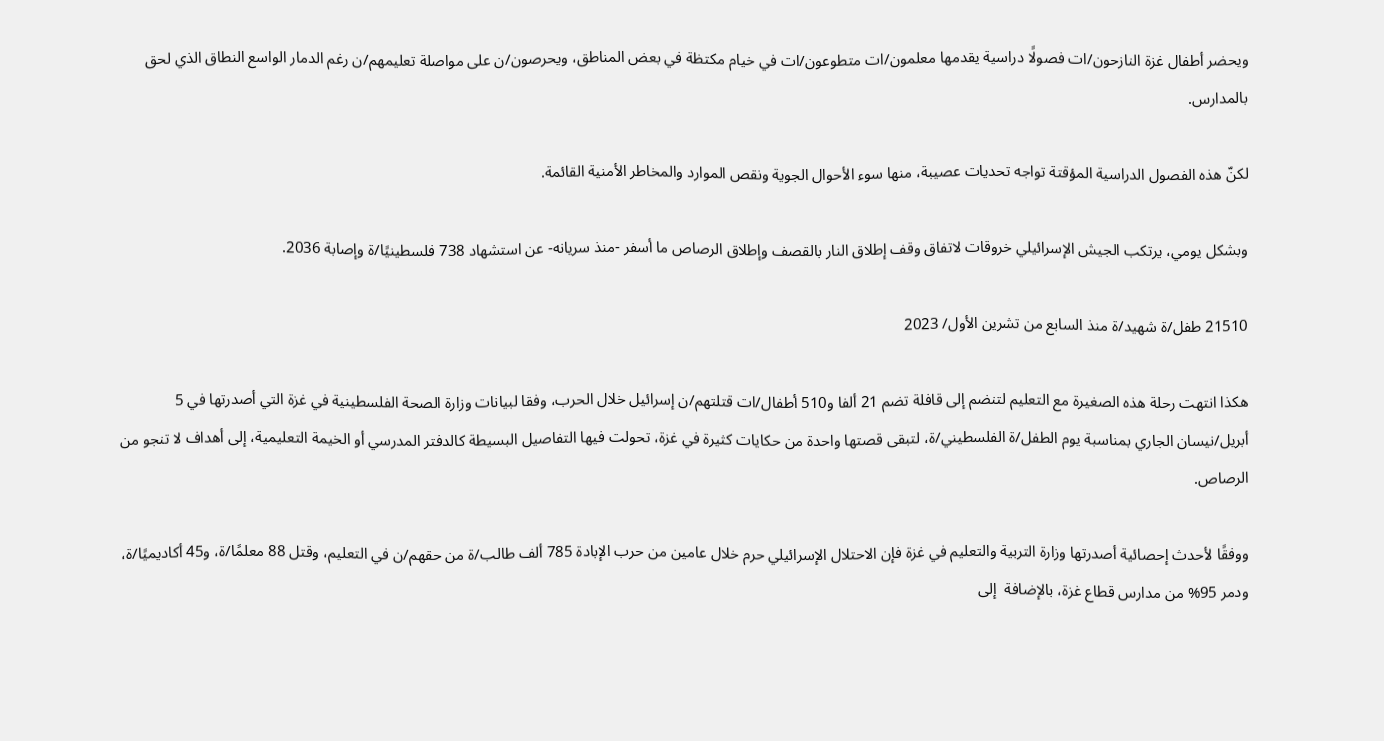ويحضر أطفال غزة النازحون/ات فصولًا دراسية يقدمها معلمون/ات متطوعون/ات في خيام مكتظة في بعض المناطق، ويحرصون/ن على مواصلة تعليمهم/ن رغم الدمار الواسع النطاق الذي لحق بالمدارس.

لكنّ هذه الفصول الدراسية المؤقتة تواجه تحديات عصيبة، منها سوء الأحوال الجوية ونقص الموارد والمخاطر الأمنية القائمة.

وبشكل يومي، يرتكب الجيش الإسرائيلي خروقات لاتفاق وقف إطلاق النار بالقصف وإطلاق الرصاص ما أسفر -منذ سريانه- عن استشهاد 738 فلسطينيًا/ة وإصابة 2036.

21510 طفل/ة شهيد/ة منذ السابع من تشرين الأول/ 2023

هكذا انتهت رحلة هذه الصغيرة مع التعليم لتنضم إلى قافلة تضم 21 ألفا و510 أطفال/ات قتلتهم/ن إسرائيل خلال الحرب، وفقا لبيانات وزارة الصحة الفلسطينية في غزة التي أصدرتها في 5 أبريل/نيسان الجاري بمناسبة يوم الطفل/ة الفلسطيني/ة، لتبقى قصتها واحدة من حكايات كثيرة في غزة، تحولت فيها التفاصيل البسيطة كالدفتر المدرسي أو الخيمة التعليمية، إلى أهداف لا تنجو من الرصاص.

ووفقًا لأحدث إحصائية أصدرتها وزارة التربية والتعليم في غزة فإن الاحتلال الإسرائيلي حرم خلال عامين من حرب الإبادة 785 ألف طالب/ة من حقهم/ن في التعليم، وقتل 88 معلمًا/ة، و45 أكاديميًا/ة، ودمر 95% من مدارس قطاع غزة، بالإضافة  إلى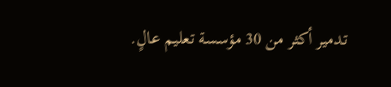تدمير أكثر من 30 مؤسسة تعليم عالٍ.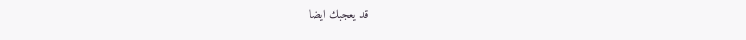قد يعجبك ايضا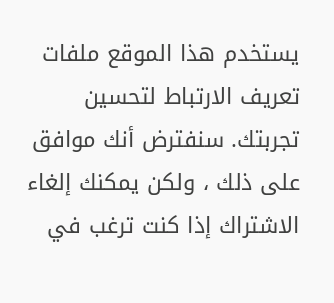يستخدم هذا الموقع ملفات تعريف الارتباط لتحسين تجربتك. سنفترض أنك موافق على ذلك ، ولكن يمكنك إلغاء الاشتراك إذا كنت ترغب في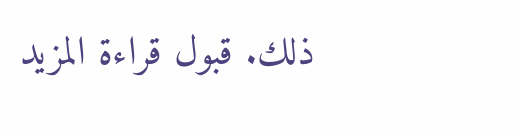ذلك. قبول قراءة المزيد